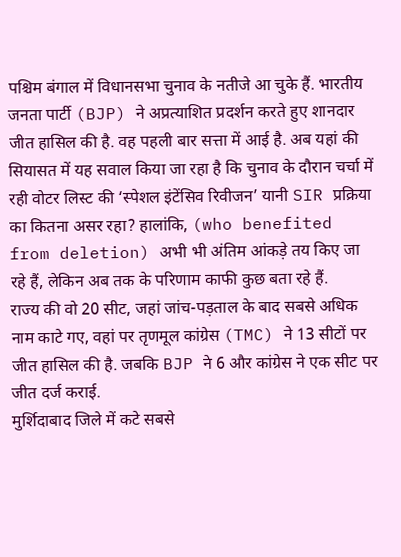पश्चिम बंगाल में विधानसभा चुनाव के नतीजे आ चुके हैं. भारतीय जनता पार्टी (BJP) ने अप्रत्याशित प्रदर्शन करते हुए शानदार जीत हासिल की है. वह पहली बार सत्ता में आई है. अब यहां की सियासत में यह सवाल किया जा रहा है कि चुनाव के दौरान चर्चा में रही वोटर लिस्ट की ‘स्पेशल इंटेंसिव रिवीजन’ यानी SIR प्रक्रिया का कितना असर रहा? हालांकि, (who benefited from deletion) अभी भी अंतिम आंकड़े तय किए जा रहे हैं, लेकिन अब तक के परिणाम काफी कुछ बता रहे हैं.
राज्य की वो 20 सीट, जहां जांच-पड़ताल के बाद सबसे अधिक नाम काटे गए, वहां पर तृणमूल कांग्रेस (TMC) ने 13 सीटों पर जीत हासिल की है. जबकि BJP ने 6 और कांग्रेस ने एक सीट पर जीत दर्ज कराई.
मुर्शिदाबाद जिले में कटे सबसे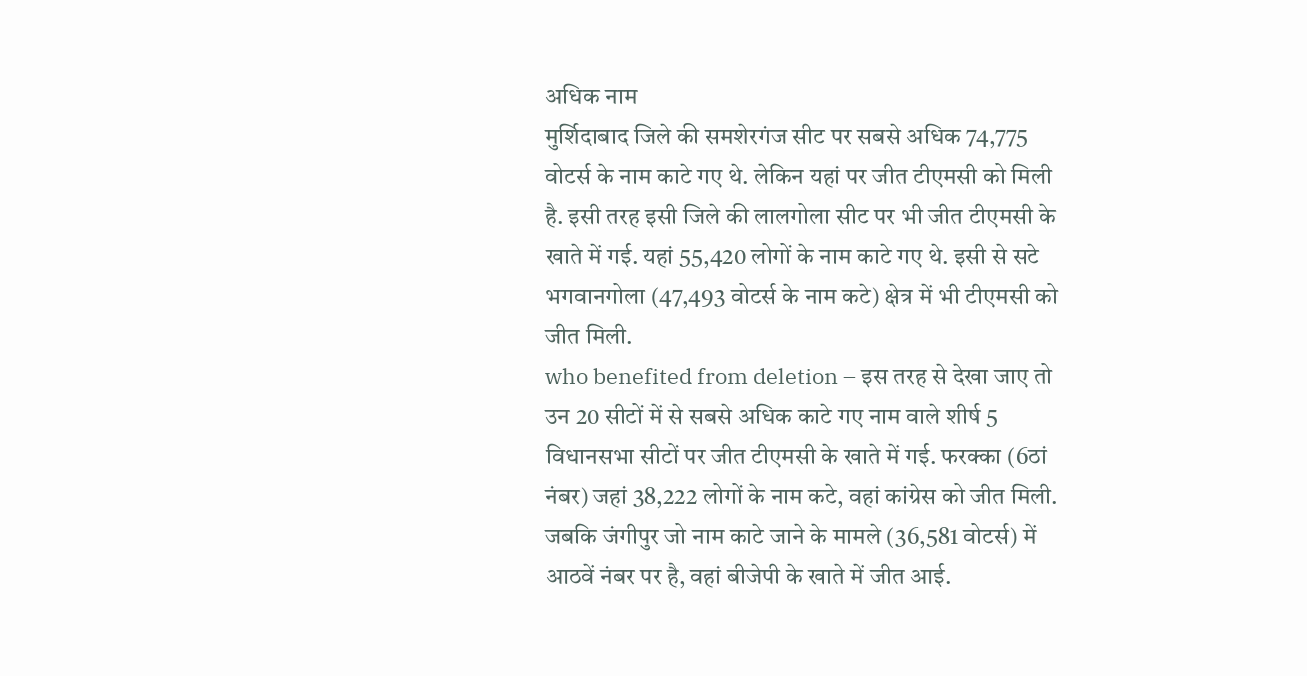अधिक नाम
मुर्शिदाबाद जिले की समशेरगंज सीट पर सबसे अधिक 74,775 वोटर्स के नाम काटे गए थे. लेकिन यहां पर जीत टीएमसी को मिली है. इसी तरह इसी जिले की लालगोला सीट पर भी जीत टीएमसी के खाते में गई. यहां 55,420 लोगों के नाम काटे गए थे. इसी से सटे भगवानगोला (47,493 वोटर्स के नाम कटे) क्षेत्र में भी टीएमसी को जीत मिली.
who benefited from deletion – इस तरह से देखा जाए तो उन 20 सीटों में से सबसे अधिक काटे गए नाम वाले शीर्ष 5 विधानसभा सीटों पर जीत टीएमसी के खाते में गई. फरक्का (6ठां नंबर) जहां 38,222 लोगों के नाम कटे, वहां कांग्रेस को जीत मिली. जबकि जंगीपुर जो नाम काटे जाने के मामले (36,581 वोटर्स) में आठवें नंबर पर है, वहां बीजेपी के खाते में जीत आई.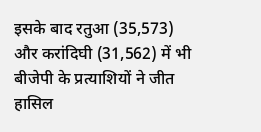इसके बाद रतुआ (35,573) और करांदिघी (31,562) में भी बीजेपी के प्रत्याशियों ने जीत हासिल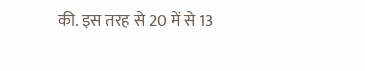की. इस तरह से 20 में से 13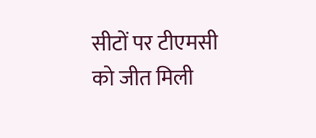सीटों पर टीएमसी को जीत मिली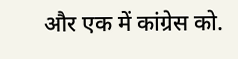और एक में कांग्रेस को.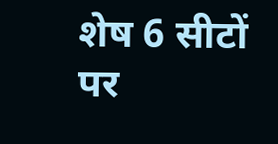शेष 6 सीटों पर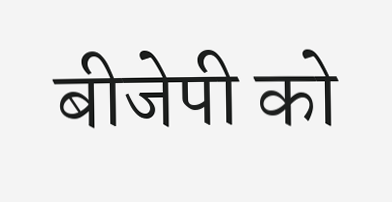बीजेपी को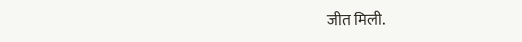जीत मिली.